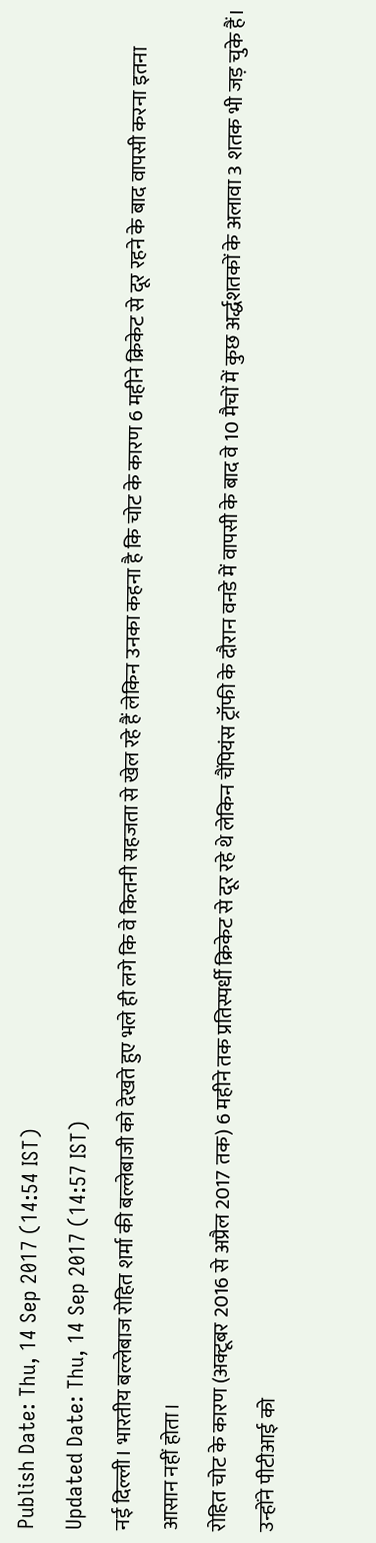Publish Date: Thu, 14 Sep 2017 (14:54 IST)
Updated Date: Thu, 14 Sep 2017 (14:57 IST)
नई दिल्ली। भारतीय बल्लेबाज रोहित शर्मा की बल्लेबाजी को देखते हुए भले ही लगे कि वे कितनी सहजता से खेल रहे हैं लेकिन उनका कहना है कि चोट के कारण 6 महीने क्रिकेट से दूर रहने के बाद वापसी करना इतना आसान नहीं होता।
रोहित चोट के कारण (अक्टूबर 2016 से अप्रैल 2017 तक) 6 महीने तक प्रतिस्पर्धी क्रिकेट से दूर रहे थे लेकिन चैंपियंस ट्रॉफी के दौरान वनडे में वापसी के बाद वे 10 मैचों में कुछ अर्द्धशतकों के अलावा 3 शतक भी जड़ चुके हैं।
उन्होंने पीटीआई को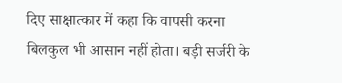दिए साक्षात्कार में कहा कि वापसी करना बिलकुल भी आसान नहीं होता। बड़ी सर्जरी के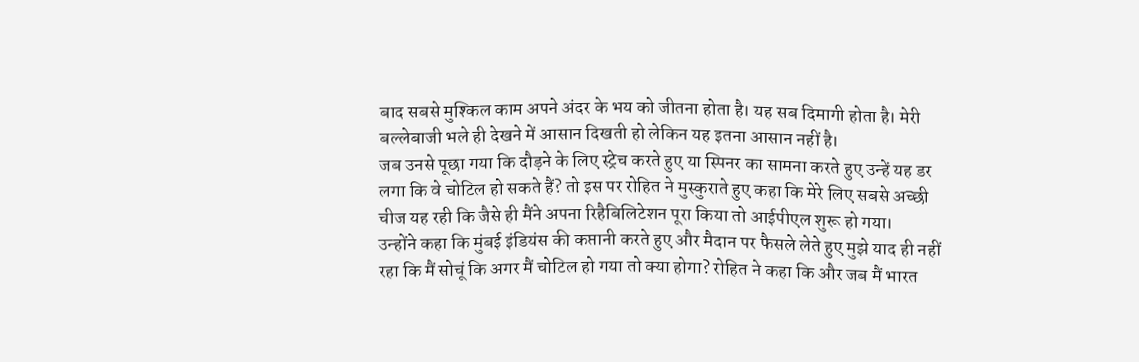बाद सबसे मुश्किल काम अपने अंदर के भय को जीतना होता है। यह सब दिमागी होता है। मेरी बल्लेबाजी भले ही देखने में आसान दिखती हो लेकिन यह इतना आसान नहीं है।
जब उनसे पूछा गया कि दौड़ने के लिए स्ट्रेच करते हुए या स्पिनर का सामना करते हुए उन्हें यह डर लगा कि वे चोटिल हो सकते हैं? तो इस पर रोहित ने मुस्कुराते हुए कहा कि मेरे लिए सबसे अच्छी चीज यह रही कि जैसे ही मैंने अपना रिहैबिलिटेशन पूरा किया तो आईपीएल शुरू हो गया।
उन्होंने कहा कि मुंबई इंडियंस की कप्तानी करते हुए और मैदान पर फैसले लेते हुए मुझे याद ही नहीं रहा कि मैं सोचूं कि अगर मैं चोटिल हो गया तो क्या होगा? रोहित ने कहा कि और जब मैं भारत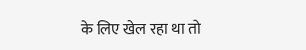के लिए खेल रहा था तो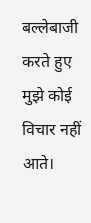बल्लेबाजी करते हुए मुझे कोई विचार नहीं आते।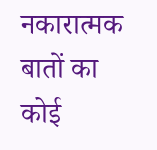नकारात्मक बातों का कोई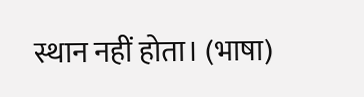स्थान नहीं होता। (भाषा)